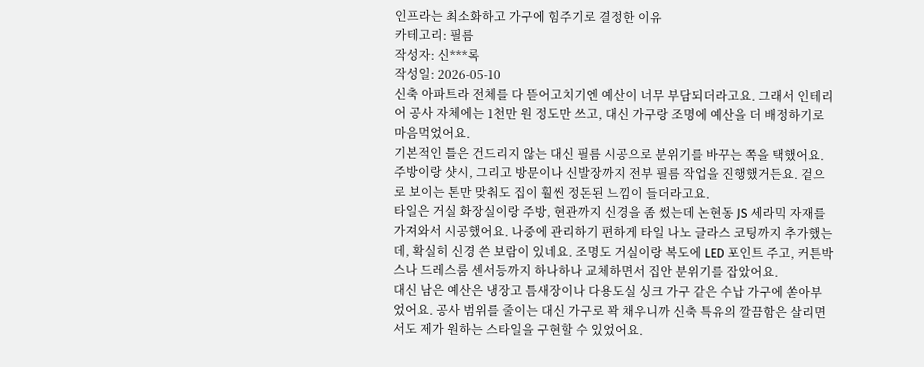인프라는 최소화하고 가구에 힘주기로 결정한 이유
카테고리: 필름
작성자: 신***록
작성일: 2026-05-10
신축 아파트라 전체를 다 뜯어고치기엔 예산이 너무 부담되더라고요. 그래서 인테리어 공사 자체에는 1천만 원 정도만 쓰고, 대신 가구랑 조명에 예산을 더 배정하기로 마음먹었어요.
기본적인 틀은 건드리지 않는 대신 필름 시공으로 분위기를 바꾸는 쪽을 택했어요. 주방이랑 샷시, 그리고 방문이나 신발장까지 전부 필름 작업을 진행했거든요. 겉으로 보이는 톤만 맞춰도 집이 훨씬 정돈된 느낌이 들더라고요.
타일은 거실 화장실이랑 주방, 현관까지 신경을 좀 썼는데 논현동 JS 세라믹 자재를 가져와서 시공했어요. 나중에 관리하기 편하게 타일 나노 글라스 코팅까지 추가했는데, 확실히 신경 쓴 보람이 있네요. 조명도 거실이랑 복도에 LED 포인트 주고, 커튼박스나 드레스룸 센서등까지 하나하나 교체하면서 집안 분위기를 잡았어요.
대신 남은 예산은 냉장고 틈새장이나 다용도실 싱크 가구 같은 수납 가구에 쏟아부었어요. 공사 범위를 줄이는 대신 가구로 꽉 채우니까 신축 특유의 깔끔함은 살리면서도 제가 원하는 스타일을 구현할 수 있었어요.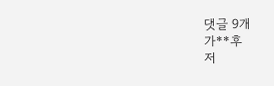댓글 9개
가**후
저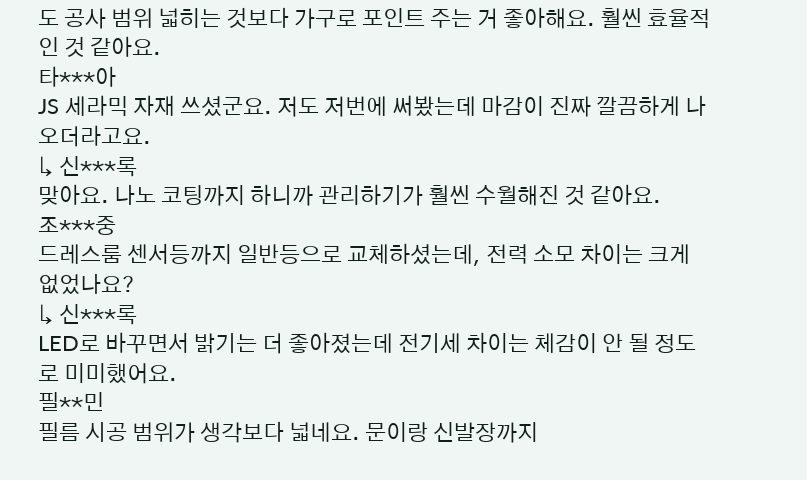도 공사 범위 넓히는 것보다 가구로 포인트 주는 거 좋아해요. 훨씬 효율적인 것 같아요.
타***아
JS 세라믹 자재 쓰셨군요. 저도 저번에 써봤는데 마감이 진짜 깔끔하게 나오더라고요.
↳ 신***록
맞아요. 나노 코팅까지 하니까 관리하기가 훨씬 수월해진 것 같아요.
조***중
드레스룸 센서등까지 일반등으로 교체하셨는데, 전력 소모 차이는 크게 없었나요?
↳ 신***록
LED로 바꾸면서 밝기는 더 좋아졌는데 전기세 차이는 체감이 안 될 정도로 미미했어요.
필**민
필름 시공 범위가 생각보다 넓네요. 문이랑 신발장까지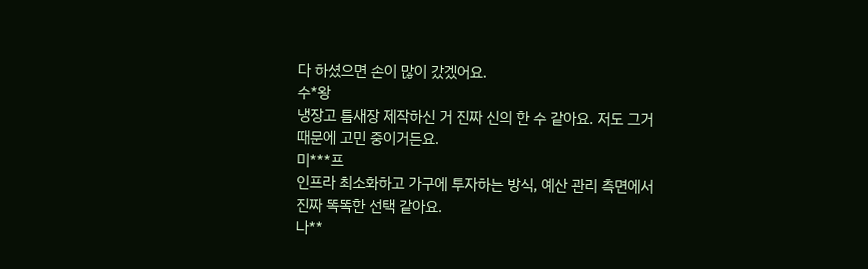다 하셨으면 손이 많이 갔겠어요.
수*왕
냉장고 틈새장 제작하신 거 진짜 신의 한 수 같아요. 저도 그거 때문에 고민 중이거든요.
미***프
인프라 최소화하고 가구에 투자하는 방식, 예산 관리 측면에서 진짜 똑똑한 선택 같아요.
나**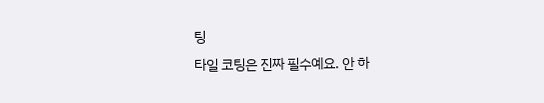팅
타일 코팅은 진짜 필수예요. 안 하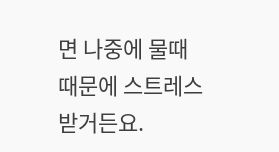면 나중에 물때 때문에 스트레스 받거든요.